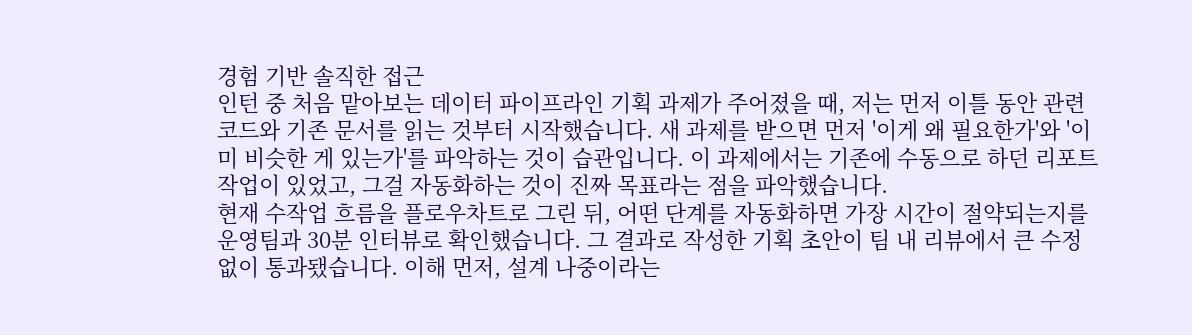경험 기반 솔직한 접근
인턴 중 처음 맡아보는 데이터 파이프라인 기획 과제가 주어졌을 때, 저는 먼저 이틀 동안 관련 코드와 기존 문서를 읽는 것부터 시작했습니다. 새 과제를 받으면 먼저 '이게 왜 필요한가'와 '이미 비슷한 게 있는가'를 파악하는 것이 습관입니다. 이 과제에서는 기존에 수동으로 하던 리포트 작업이 있었고, 그걸 자동화하는 것이 진짜 목표라는 점을 파악했습니다.
현재 수작업 흐름을 플로우차트로 그린 뒤, 어떤 단계를 자동화하면 가장 시간이 절약되는지를 운영팀과 30분 인터뷰로 확인했습니다. 그 결과로 작성한 기획 초안이 팀 내 리뷰에서 큰 수정 없이 통과됐습니다. 이해 먼저, 설계 나중이라는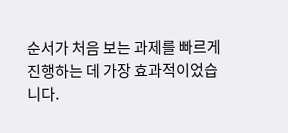순서가 처음 보는 과제를 빠르게 진행하는 데 가장 효과적이었습니다.